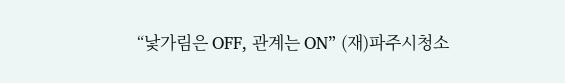“낯가림은 OFF, 관계는 ON” (재)파주시청소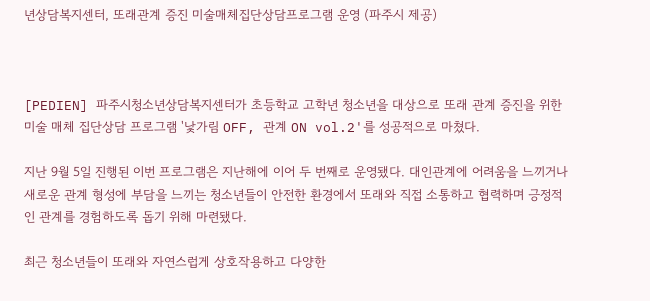년상담복지센터, 또래관계 증진 미술매체집단상담프로그램 운영 (파주시 제공)



[PEDIEN] 파주시청소년상담복지센터가 초등학교 고학년 청소년을 대상으로 또래 관계 증진을 위한 미술 매체 집단상담 프로그램 '낯가림 OFF, 관계 ON vol.2'를 성공적으로 마쳤다.

지난 9월 5일 진행된 이번 프로그램은 지난해에 이어 두 번째로 운영됐다. 대인관계에 어려움을 느끼거나 새로운 관계 형성에 부담을 느끼는 청소년들이 안전한 환경에서 또래와 직접 소통하고 협력하며 긍정적인 관계를 경험하도록 돕기 위해 마련됐다.

최근 청소년들이 또래와 자연스럽게 상호작용하고 다양한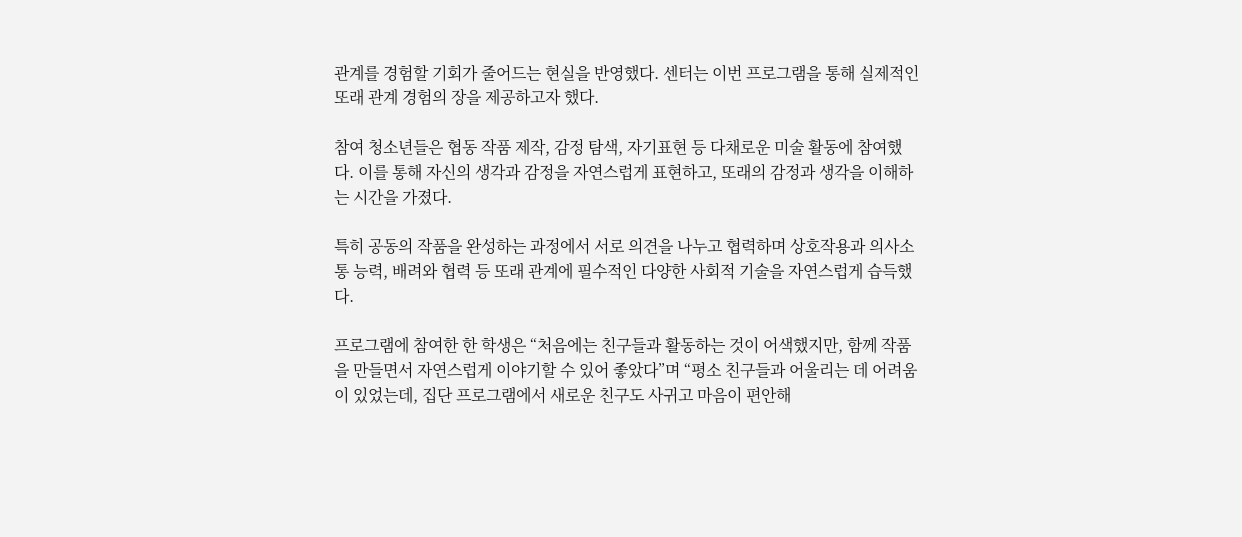관계를 경험할 기회가 줄어드는 현실을 반영했다. 센터는 이번 프로그램을 통해 실제적인 또래 관계 경험의 장을 제공하고자 했다.

참여 청소년들은 협동 작품 제작, 감정 탐색, 자기표현 등 다채로운 미술 활동에 참여했다. 이를 통해 자신의 생각과 감정을 자연스럽게 표현하고, 또래의 감정과 생각을 이해하는 시간을 가졌다.

특히 공동의 작품을 완성하는 과정에서 서로 의견을 나누고 협력하며 상호작용과 의사소통 능력, 배려와 협력 등 또래 관계에 필수적인 다양한 사회적 기술을 자연스럽게 습득했다.

프로그램에 참여한 한 학생은 “처음에는 친구들과 활동하는 것이 어색했지만, 함께 작품을 만들면서 자연스럽게 이야기할 수 있어 좋았다”며 “평소 친구들과 어울리는 데 어려움이 있었는데, 집단 프로그램에서 새로운 친구도 사귀고 마음이 편안해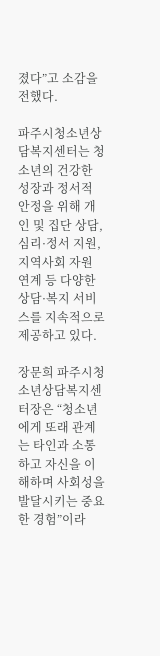졌다”고 소감을 전했다.

파주시청소년상담복지센터는 청소년의 건강한 성장과 정서적 안정을 위해 개인 및 집단 상담, 심리·정서 지원, 지역사회 자원 연계 등 다양한 상담·복지 서비스를 지속적으로 제공하고 있다.

장문희 파주시청소년상담복지센터장은 “청소년에게 또래 관계는 타인과 소통하고 자신을 이해하며 사회성을 발달시키는 중요한 경험”이라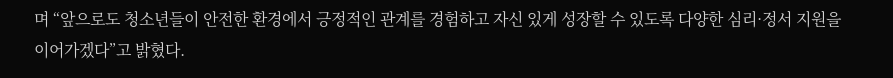며 “앞으로도 청소년들이 안전한 환경에서 긍정적인 관계를 경험하고 자신 있게 성장할 수 있도록 다양한 심리·정서 지원을 이어가겠다”고 밝혔다.